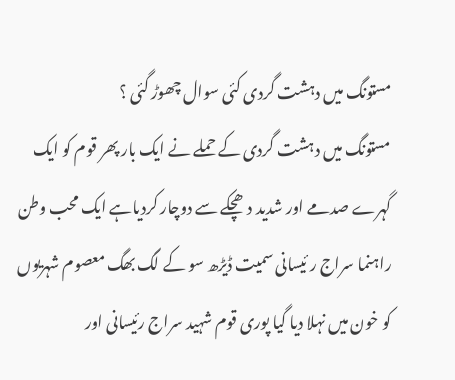مستونگ میں دہشت گردی کئی سوال چھوڑ گئی ؟
مستونگ میں دہشت گردی کے حملے نے ایک بار پھر قوم کو ایک گہرے صدمے اور شدید دھچکے سے دوچار کردیاہے ایک محب وطن راہنما سراج ر ئیسانی سمیت ڈیڑھ سو کے لگ بھگ معصوم شہریوں کو خون میں نہلا دیا گیا پوری قوم شہید سراج رئیسانی اور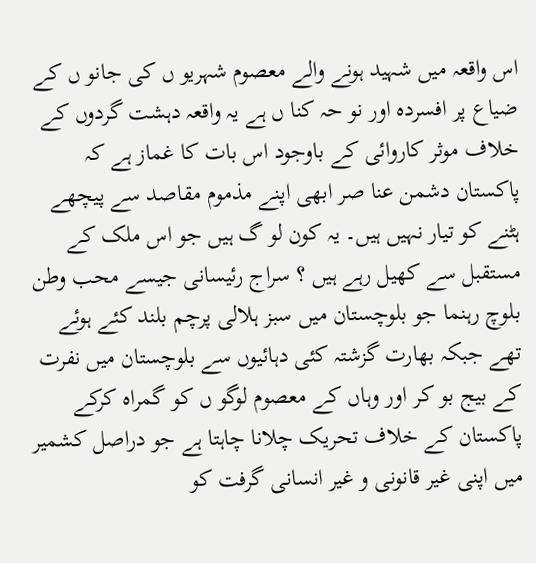اس واقعہ میں شہید ہونے والے معصوم شہریو ں کی جانو ں کے ضیاع پر افسردہ اور نو حہ کنا ں ہے یہ واقعہ دہشت گردوں کے خلاف موثر کاروائی کے باوجود اس بات کا غماز ہے کہ پاکستان دشمن عنا صر ابھی اپنے مذموم مقاصد سے پیچھے ہٹنے کو تیار نہیں ہیں۔ یہ کون لو گ ہیں جو اس ملک کے مستقبل سے کھیل رہے ہیں ؟ سراج رئیسانی جیسے محب وطن بلوچ رہنما جو بلوچستان میں سبز ہلالی پرچم بلند کئے ہوئے تھے جبکہ بھارت گزشتہ کئی دہائیوں سے بلوچستان میں نفرت کے بیج بو کر اور وہاں کے معصوم لوگو ں کو گمراہ کرکے پاکستان کے خلاف تحریک چلانا چاہتا ہے جو دراصل کشمیر میں اپنی غیر قانونی و غیر انسانی گرفت کو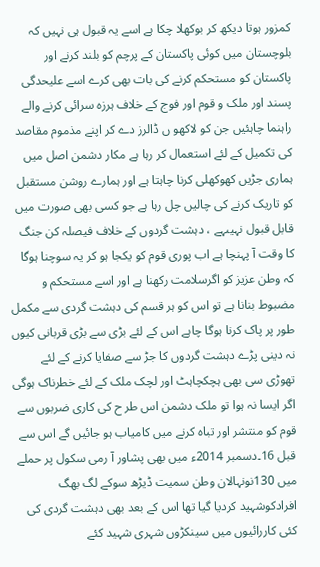کمزور ہوتا دیکھ کر بوکھلا چکا ہے اسے یہ قبول ہی نہیں کہ بلوچستان میں کوئی پاکستان کے پرچم کو بلند کرنے اور پاکستان کو مستحکم کرنے کی بات بھی کرے اسے علیحدگی پسند اور ملک و قوم اور فوج کے خلاف ہرزہ سرائی کرنے والے راہنما چاہئیں جن کو لاکھو ں ڈالرز دے کر اپنے مذموم مقاصد کی تکمیل کے لئے استعمال کر رہا ہے مکار دشمن اصل میں ہماری جڑیں کھوکھلی کرنا چاہتا ہے اور ہمارے روشن مستقبل کو تاریک کرنے کی چالیں چل رہا ہے جو کسی بھی صورت میں قابل قبول نہیںہے ، دہشت گردوں کے خلاف فیصلہ کن جنگ کا وقت آ پہنچا ہے اب پوری قوم کو یکجا ہو کر یہ سوچنا ہوگا کہ وطن عزیز کو اگرسلامت رکھنا ہے اور اسے مستحکم و مضبوط بنانا ہے تو اس کو ہر قسم کی دہشت گردی سے مکمل طور پر پاک کرنا ہوگا چاہے اس کے لئے بڑی سے بڑی قربانی کیوں نہ دینی پڑے دہشت گردوں کا جڑ سے صفایا کرنے کے لئے تھوڑی سی بھی ہچکچاہٹ اور لچک ملک کے لئے خطرناک ہوگی اگر ایسا نہ ہوا تو ملک دشمن اس طر ح کی کاری ضربوں سے قوم کو منتشر اور تباہ کرنے میں کامیاب ہو جائیں گے اس سے قبل 16۔دسمبر 2014ء میں بھی پشاور آ رمی سکول پر حملے میں 130نونہالان وطن سمیت ڈیڑھ سوکے لگ بھگ افرادکوشہید کردیا گیا تھا اس کے بعد بھی دہشت گردی کی کئی کاررائیوں میں سینکڑوں شہری شہید کئے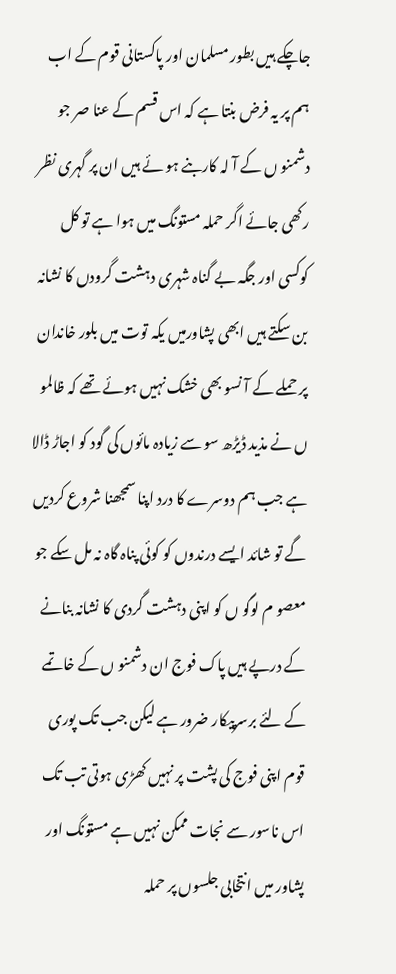جاچکے ہیں بطور مسلمان اور پاکستانی قوم کے اب ہم پر یہ فرض بنتا ہے کہ اس قسم کے عنا صر جو دشمنو ں کے آ لہ کاربنے ہو ئے ہیں ان پر گہری نظر رکھی جائے اگر حملہ مستونگ میں ہوا ہے تو کل کوکسی اور جگہ بے گناہ شہری دہشت گرودں کا نشانہ بن سکتے ہیں ابھی پشاورمیں یکہ توت میں بلور خاندان پر حملے کے آ نسو بھی خشک نہیں ہوئے تھے کہ ظالمو ں نے مذید ڈیڑھ سو سے زیادہ مائوں کی گود کو اجاڑ ڈالا ہے جب ہم دوسرے کا درد اپنا سمجھنا شروع کردیں گے تو شائد ایسے درندوں کو کوئی پناہ گاہ نہ مل سکے جو معصو م لوگو ں کو اپنی دہشت گردی کا نشانہ بنانے کے درپے ہیں پاک فوج ان دشمنو ں کے خاتمے کے لئے برسرپیکار ضرور ہے لیکن جب تک پوری قوم اپنی فوج کی پشت پر نہیں کھڑی ہوتی تب تک اس ناسور سے نجات ممکن نہیں ہے مستونگ اور پشاور میں انتخابی جلسوں پر حملہ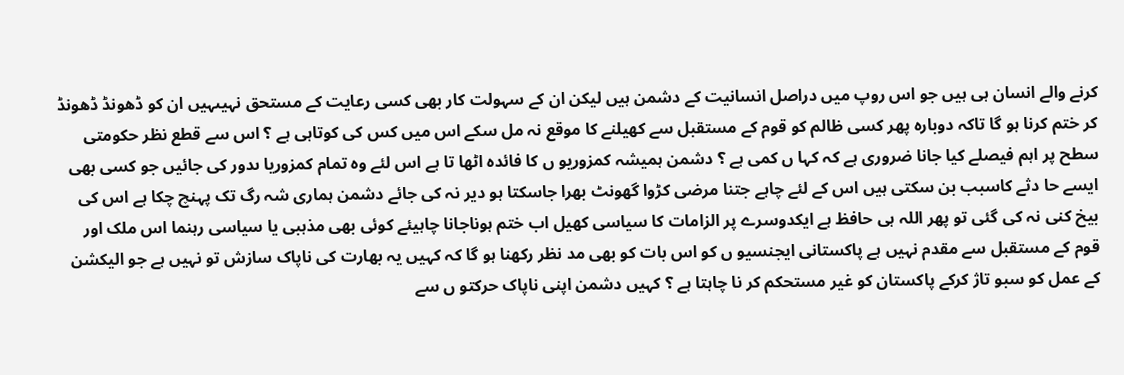کرنے والے انسان ہی ہیں جو اس روپ میں دراصل انسانیت کے دشمن ہیں لیکن ان کے سہولت کار بھی کسی رعایت کے مستحق نہیںہیں ان کو ڈھونڈ ڈھونڈ کر ختم کرنا ہو گا تاکہ دوبارہ پھر کسی ظالم کو قوم کے مستقبل سے کھیلنے کا موقع نہ مل سکے اس میں کس کی کوتاہی ہے ؟ اس سے قطع نظر حکومتی سطح پر اہم فیصلے کیا جانا ضروری ہے کہ کہا ں کمی ہے ؟ دشمن ہمیشہ کمزوریو ں کا فائدہ اٹھا تا ہے اس لئے وہ تمام کمزوریا ںدور کی جائیں جو کسی بھی ایسے حا دثے کاسبب بن سکتی ہیں اس کے لئے چاہے جتنا مرضی کڑوا گھونٹ بھرا جاسکتا ہو دیر نہ کی جائے دشمن ہماری شہ رگ تک پہنچ چکا ہے اس کی بیخ کنی نہ کی گئی تو پھر اللہ ہی حافظ ہے ایکدوسرے پر الزامات کا سیاسی کھیل اب ختم ہوناجانا چاہیئے کوئی بھی مذہبی یا سیاسی رہنما اس ملک اور قوم کے مستقبل سے مقدم نہیں ہے پاکستانی ایجنسیو ں کو اس بات کو بھی مد نظر رکھنا ہو گا کہ کہیں یہ بھارت کی ناپاک سازش تو نہیں ہے جو الیکشن کے عمل کو سبو تاژ کرکے پاکستان کو غیر مستحکم کر نا چاہتا ہے ؟ کہیں دشمن اپنی ناپاک حرکتو ں سے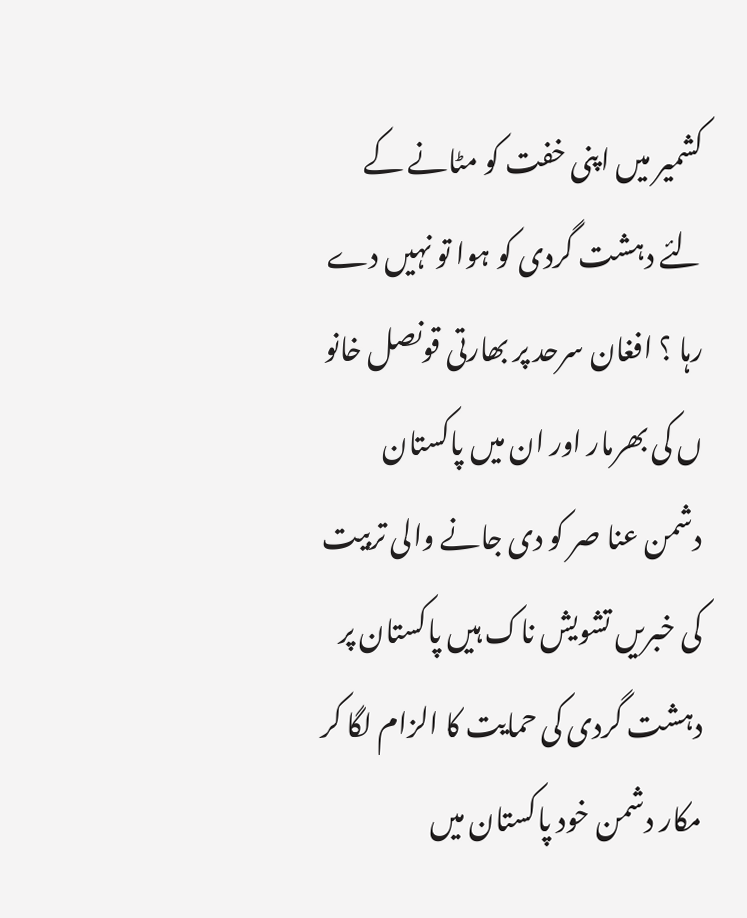کشمیر میں اپنی خفت کو مٹانے کے لئے دہشت گردی کو ہوا تو نہیں دے رہا ؟ افغان سرحد پر بھارتی قونصل خانو ں کی بھرمار اور ان میں پاکستان دشمن عنا صر کو دی جانے والی تربیت کی خبریں تشویش ناک ہیں پاکستان پر دہشت گردی کی حمایت کا الزام لگا کر مکار دشمن خود پاکستان میں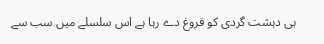ہی دہشت گردی کو فروغ دے رہا ہے اس سلسلے میں سب سے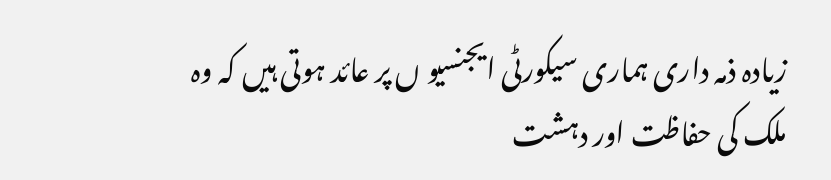زیادہ ذمہ داری ہماری سیکورٹی ایجنسیو ں پر عائد ہوتی ہیں کہ وہ ملک کی حفاظت اور دہشت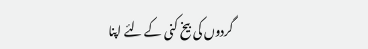گردوں کی بیخ کنی کے لئے اپنا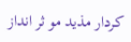کردار مذید مو ثر انداز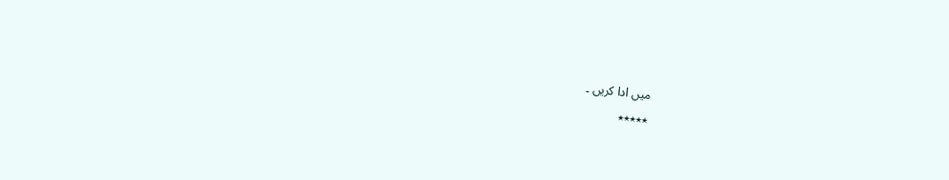میں ادا کریں ۔
٭٭٭٭٭